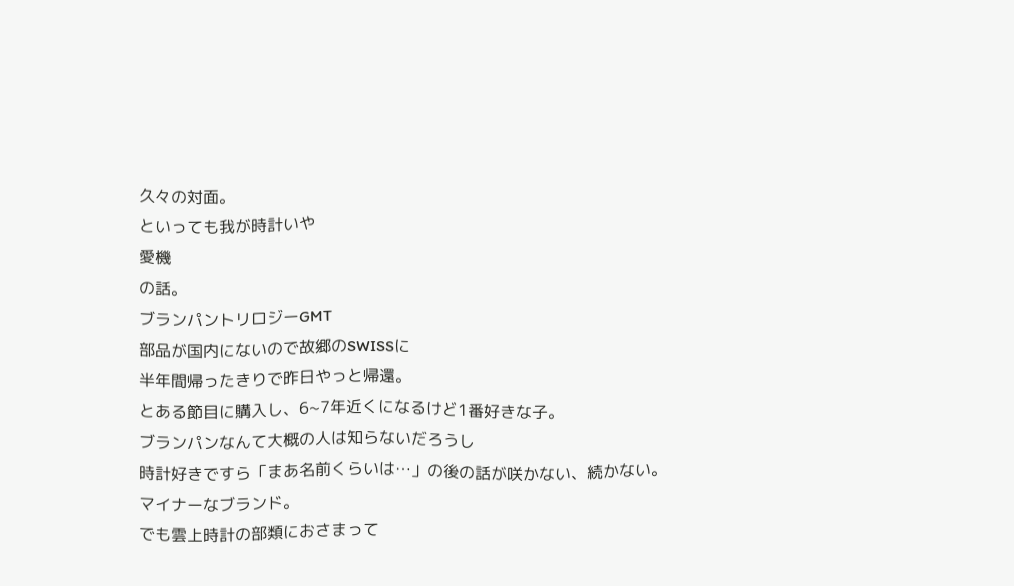久々の対面。
といっても我が時計いや
愛機
の話。
ブランパントリロジーGMT
部品が国内にないので故郷のSWISSに
半年間帰ったきりで昨日やっと帰還。
とある節目に購入し、6~7年近くになるけど1番好きな子。
ブランパンなんて大概の人は知らないだろうし
時計好きですら「まあ名前くらいは…」の後の話が咲かない、続かない。
マイナーなブランド。
でも雲上時計の部類におさまって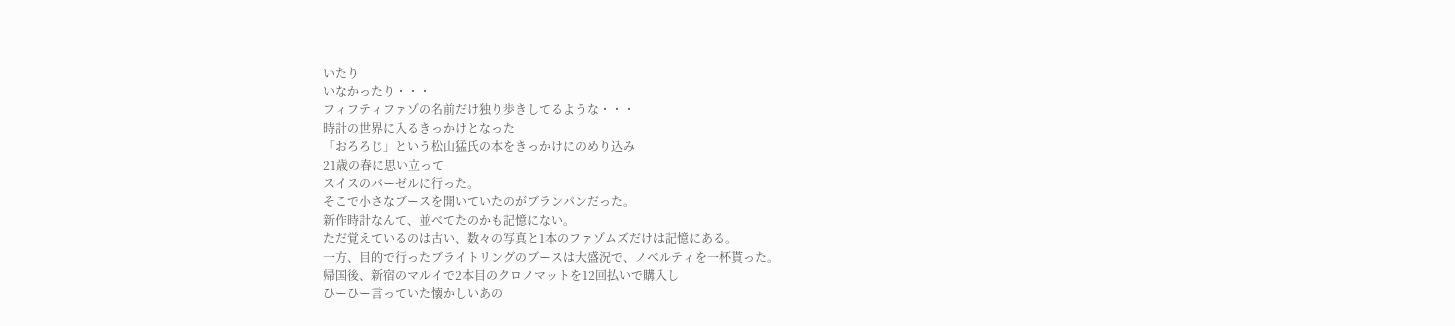いたり
いなかったり・・・
フィフティファゾの名前だけ独り歩きしてるような・・・
時計の世界に入るきっかけとなった
「おろろじ」という松山猛氏の本をきっかけにのめり込み
21歳の春に思い立って
スイスのバーゼルに行った。
そこで小さなブースを開いていたのがブランパンだった。
新作時計なんて、並べてたのかも記憶にない。
ただ覚えているのは古い、数々の写真と1本のファゾムズだけは記憶にある。
一方、目的で行ったブライトリングのブースは大盛況で、ノベルティを一杯貰った。
帰国後、新宿のマルイで2本目のクロノマットを12回払いで購入し
ひーひー言っていた懐かしいあの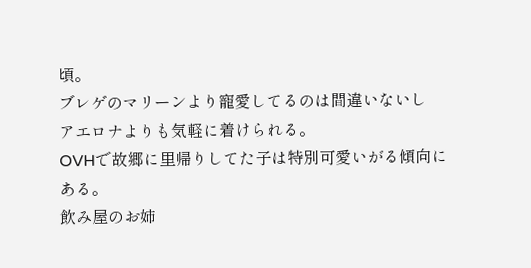頃。
ブレゲのマリーンより寵愛してるのは間違いないし
アエロナよりも気軽に着けられる。
OVHで故郷に里帰りしてた子は特別可愛いがる傾向にある。
飲み屋のお姉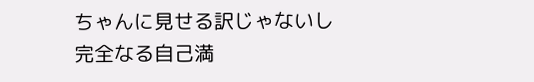ちゃんに見せる訳じゃないし
完全なる自己満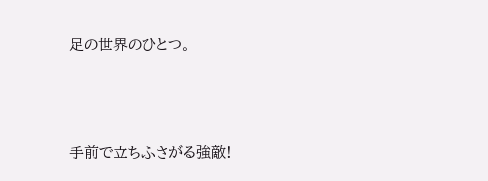足の世界のひとつ。



手前で立ちふさがる強敵!